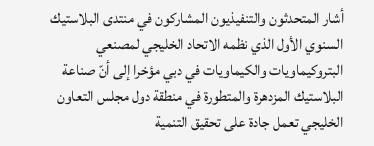أشار المتحدثون والتنفيذيون المشاركون في منتدى البلاستيك السنوي الأول الذي نظمه الاتحاد الخليجي لمصنعي البتروكيماويات والكيماويات في دبي مؤخرا إلى أنّ صناعة البلاستيك المزدهرة والمتطورة في منطقة دول مجلس التعاون الخليجي تعمل جادة على تحقيق التنمية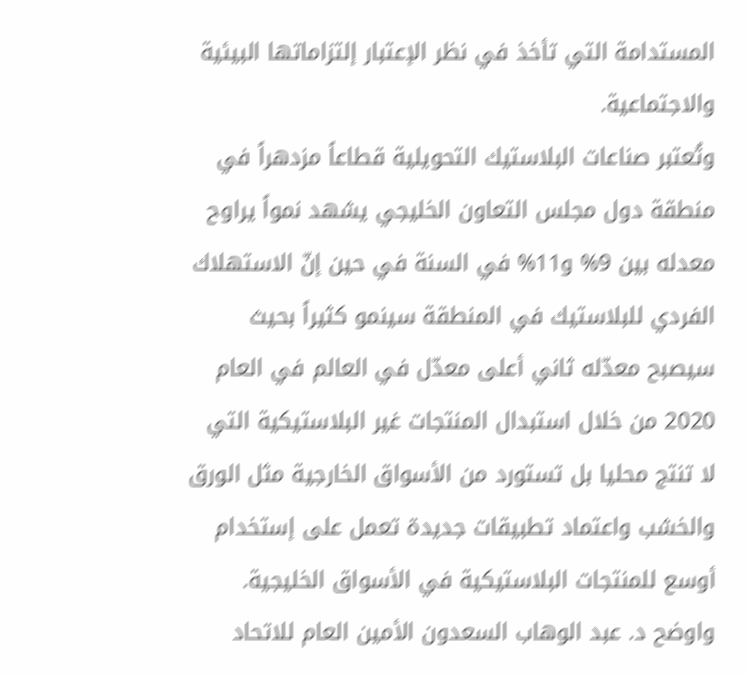المستدامة التي تأخذ في نظر الإعتبار إلتزاماتها البيئية والاجتماعية.
وتُعتبر صناعات البلاستيك التحويلية قطاعاً مزدهراً في منطقة دول مجلس التعاون الخليجي يشهد نمواً يراوح معدله بين 9% و11% في السنة في حين إنّ الاستهلاك الفردي للبلاستيك في المنطقة سينمو كثيراً بحيث سيصبح معدّله ثاني أعلى معدّل في العالم في العام 2020 من خلال استبدال المنتجات غير البلاستيكية التي لا تنتج محليا بل تستورد من الأسواق الخارجية مثل الورق والخشب واعتماد تطبيقات جديدة تعمل على إستخدام أوسع للمنتجات البلاستيكية في الأسواق الخليجية.
واوضح د. عبد الوهاب السعدون الأمين العام للاتحاد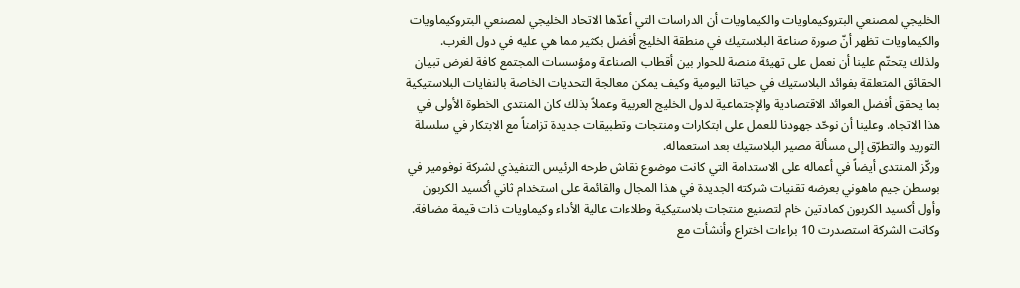الخليجي لمصنعي البتروكيماويات والكيماويات أن الدراسات التي أعدّها الاتحاد الخليجي لمصنعي البتروكيماويات والكيماويات تظهر أنّ صورة صناعة البلاستيك في منطقة الخليج أفضل بكثير مما هي عليه في دول الغرب.
ولذلك يتحتّم علينا أن نعمل على تهيئة منصة للحوار بين أقطاب الصناعة ومؤسسات المجتمع كافة لغرض تبيان الحقائق المتعلقة بفوائد البلاستيك في حياتنا اليومية وكيف يمكن معالجة التحديات الخاصة بالنفايات البلاستيكية بما يحقق أفضل العوائد الاقتصادية والإجتماعية لدول الخليج العربية وعملاً بذلك كان المنتدى الخطوة الأولى في هذا الاتجاه. وعلينا أن نوحّد جهودنا للعمل على ابتكارات ومنتجات وتطبيقات جديدة تزامناً مع الابتكار في سلسلة التوريد والتطرّق إلى مسألة مصير البلاستيك بعد استعماله.
وركّز المنتدى أيضاً في أعماله على الاستدامة التي كانت موضوع نقاش طرحه الرئيس التنفيذي لشركة نوفومير في بوسطن جيم ماهوني بعرضه تقنيات شركته الجديدة في هذا المجال والقائمة على استخدام ثاني أكسيد الكربون وأول أكسيد الكربون كمادتين خام لتصنيع منتجات بلاستيكية وطلاءات عالية الأداء وكيماويات ذات قيمة مضافة. وكانت الشركة استصدرت 10 براءات اختراع وأنشأت مع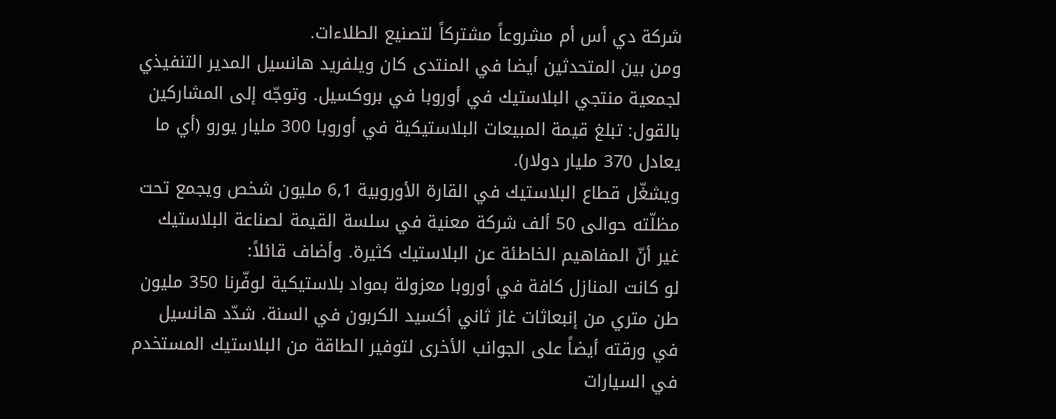شركة دي أس أم مشروعاً مشتركاً لتصنيع الطلاءات.
ومن بين المتحدثين أيضا في المنتدى كان ويلفريد هانسيل المدير التنفيذي لجمعية منتجي البلاستيك في أوروبا في بروكسيل. وتوجّه إلى المشاركين بالقول: تبلغ قيمة المبيعات البلاستيكية في أوروبا 300 مليار يورو (أي ما يعادل 370 مليار دولار).
ويشغّل قطاع البلاستيك في القارة الأوروبية 6,1 مليون شخص ويجمع تحت مظلّته حوالى 50 ألف شركة معنية في سلسة القيمة لصناعة البلاستيك غير أنّ المفاهيم الخاطئة عن البلاستيك كثيرة. وأضاف قائلاً:
لو كانت المنازل كافة في أوروبا معزولة بمواد بلاستيكية لوفّرنا 350 مليون طن متري من إنبعاثات غاز ثاني أكسيد الكربون في السنة. شدّد هانسيل في ورقته أيضاً على الجوانب الأخرى لتوفير الطاقة من البلاستيك المستخدم في السيارات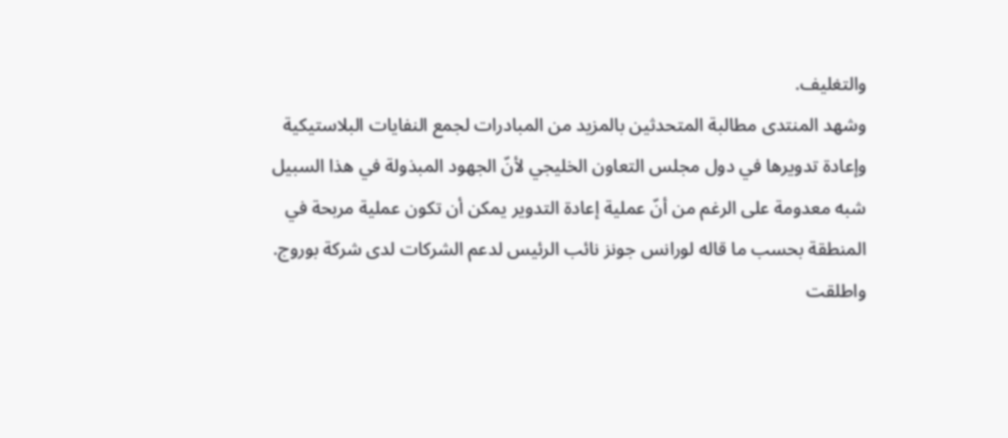والتغليف.
وشهد المنتدى مطالبة المتحدثين بالمزيد من المبادرات لجمع النفايات البلاستيكية وإعادة تدويرها في دول مجلس التعاون الخليجي لأنّ الجهود المبذولة في هذا السبيل شبه معدومة على الرغم من أنّ عملية إعادة التدوير يمكن أن تكون عملية مربحة في المنطقة بحسب ما قاله لورانس جونز نائب الرئيس لدعم الشركات لدى شركة بوروج.
واطلقت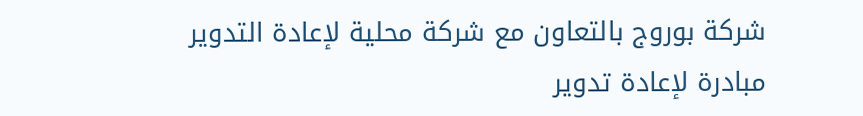شركة بوروج بالتعاون مع شركة محلية لإعادة التدوير مبادرة لإعادة تدوير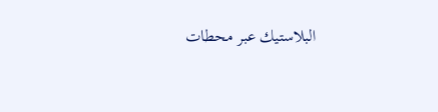البلاستيك عبر محطات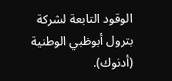الوقود التابعة لشركة بترول أبوظبي الوطنية (أدنوك).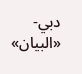دبي- «البيان»